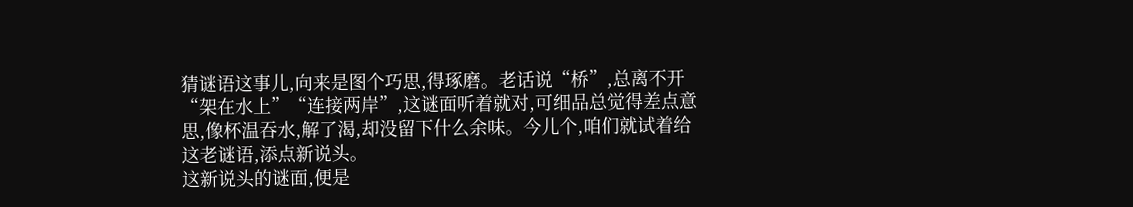猜谜语这事儿,向来是图个巧思,得琢磨。老话说“桥”,总离不开“架在水上”“连接两岸”,这谜面听着就对,可细品总觉得差点意思,像杯温吞水,解了渴,却没留下什么余味。今儿个,咱们就试着给这老谜语,添点新说头。
这新说头的谜面,便是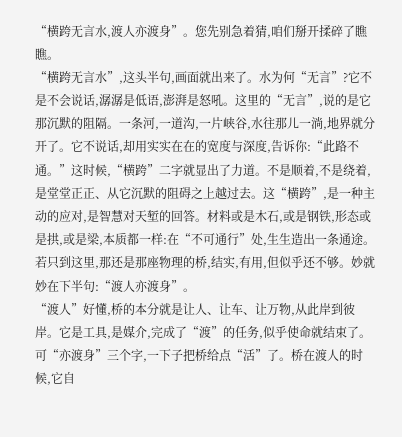“横跨无言水,渡人亦渡身”。您先别急着猜,咱们掰开揉碎了瞧瞧。
“横跨无言水”,这头半句,画面就出来了。水为何“无言”?它不是不会说话,潺潺是低语,澎湃是怒吼。这里的“无言”,说的是它那沉默的阻隔。一条河,一道沟,一片峡谷,水往那儿一淌,地界就分开了。它不说话,却用实实在在的宽度与深度,告诉你:“此路不通。”这时候,“横跨”二字就显出了力道。不是顺着,不是绕着,是堂堂正正、从它沉默的阻碍之上越过去。这“横跨”,是一种主动的应对,是智慧对天堑的回答。材料或是木石,或是钢铁,形态或是拱,或是梁,本质都一样:在“不可通行”处,生生造出一条通途。
若只到这里,那还是那座物理的桥,结实,有用,但似乎还不够。妙就妙在下半句:“渡人亦渡身”。
“渡人”好懂,桥的本分就是让人、让车、让万物,从此岸到彼岸。它是工具,是媒介,完成了“渡”的任务,似乎使命就结束了。可“亦渡身”三个字,一下子把桥给点“活”了。桥在渡人的时候,它自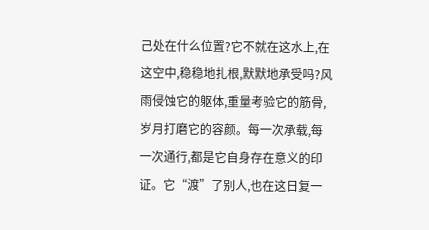己处在什么位置?它不就在这水上,在这空中,稳稳地扎根,默默地承受吗?风雨侵蚀它的躯体,重量考验它的筋骨,岁月打磨它的容颜。每一次承载,每一次通行,都是它自身存在意义的印证。它“渡”了别人,也在这日复一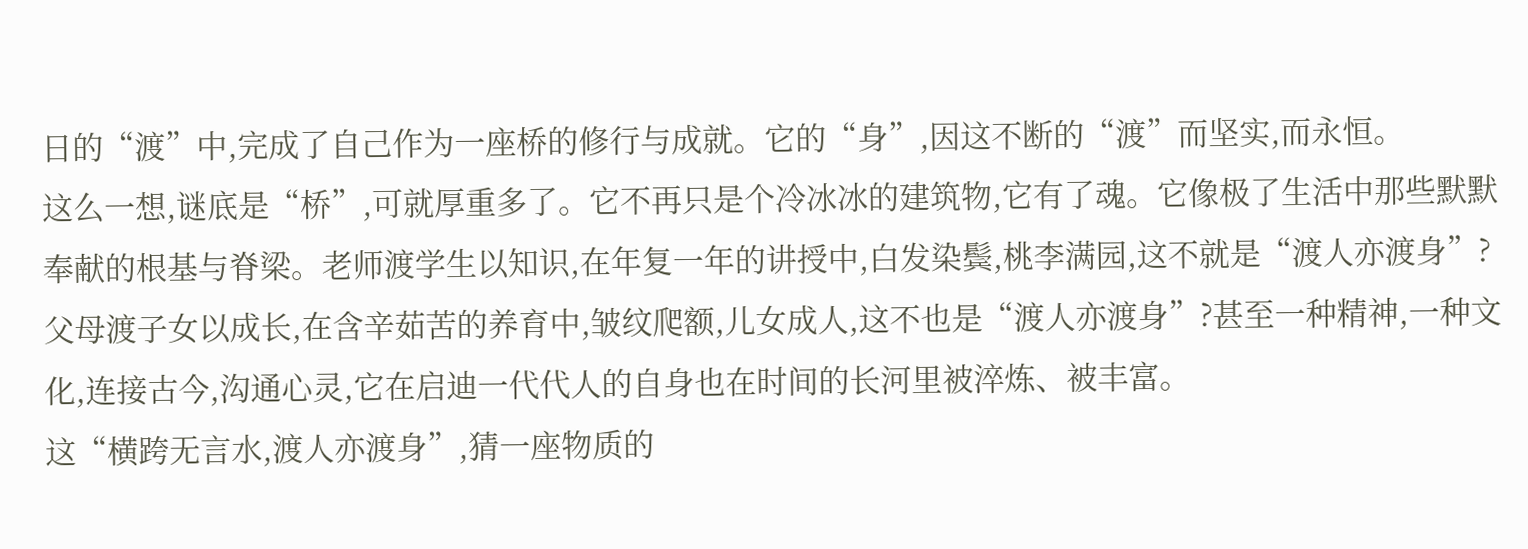日的“渡”中,完成了自己作为一座桥的修行与成就。它的“身”,因这不断的“渡”而坚实,而永恒。
这么一想,谜底是“桥”,可就厚重多了。它不再只是个冷冰冰的建筑物,它有了魂。它像极了生活中那些默默奉献的根基与脊梁。老师渡学生以知识,在年复一年的讲授中,白发染鬓,桃李满园,这不就是“渡人亦渡身”?父母渡子女以成长,在含辛茹苦的养育中,皱纹爬额,儿女成人,这不也是“渡人亦渡身”?甚至一种精神,一种文化,连接古今,沟通心灵,它在启迪一代代人的自身也在时间的长河里被淬炼、被丰富。
这“横跨无言水,渡人亦渡身”,猜一座物质的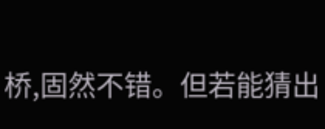桥,固然不错。但若能猜出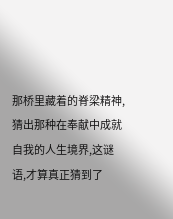那桥里藏着的脊梁精神,猜出那种在奉献中成就自我的人生境界,这谜语,才算真正猜到了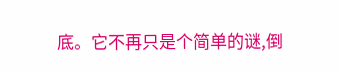底。它不再只是个简单的谜,倒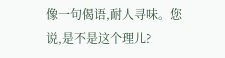像一句偈语,耐人寻味。您说,是不是这个理儿?